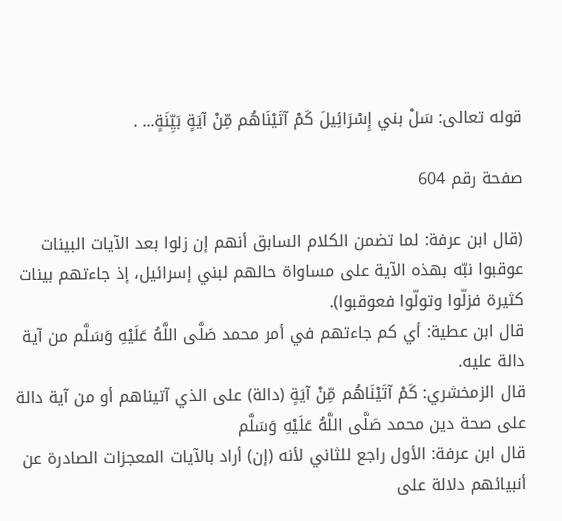قوله تعالى: سَلْ بني إِسْرَائِيلَ كَمْ آتَيْنَاهُم مِّنْ آيَةٍ بَيِّنَةٍ... .

صفحة رقم 604

(قال ابن عرفة: لما تضمن الكلام السابق أنهم إن زلوا بعد الآيات البينات عوقبوا نبّه بهذه الآية على مساواة حالهم لبني إسرائيل، إذ جاءتهم بينات كثيرة فزلّوا وتولّوا فعوقبوا).
قال ابن عطية: أي كم جاءتهم في أمر محمد صَلَّى اللَّهُ عَلَيْهِ وَسَلَّم من آية دالة عليه.
قال الزمخشري: كَمْ آتَيْنَاهُم مِّنْ آيَةٍ (دالة) على الذي آتيناهم أو من آية دالة على صحة دين محمد صَلَّى اللَّهُ عَلَيْهِ وَسَلَّم
قال ابن عرفة: الأول راجع للثاني لأنه (إن) أراد بالآيات المعجزات الصادرة عن أنبيائهم دلالة على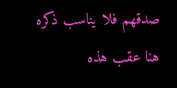صدقهم فلا يناسب ذكره هنا عقب هذه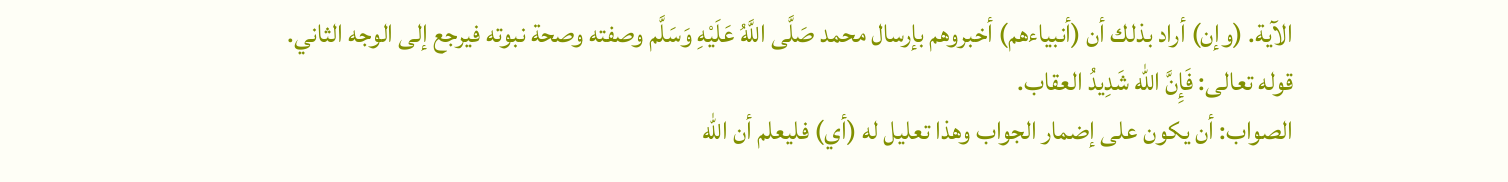الآية. (وإن) أراد بذلك أن (أنبياءهم) أخبروهم بإرسال محمد صَلَّى اللَّهُ عَلَيْهِ وَسَلَّم وصفته وصحة نبوته فيرجع إلى الوجه الثاني.
قوله تعالى: فَإِنَّ الله شَدِيدُ العقاب.
الصواب: أن يكون على إضمار الجواب وهذا تعليل له (أي) فليعلم أن الله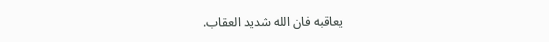يعاقبه فان الله شديد العقاب.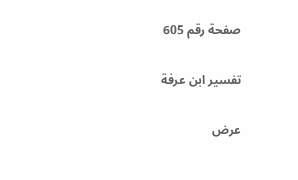صفحة رقم 605

تفسير ابن عرفة

عرض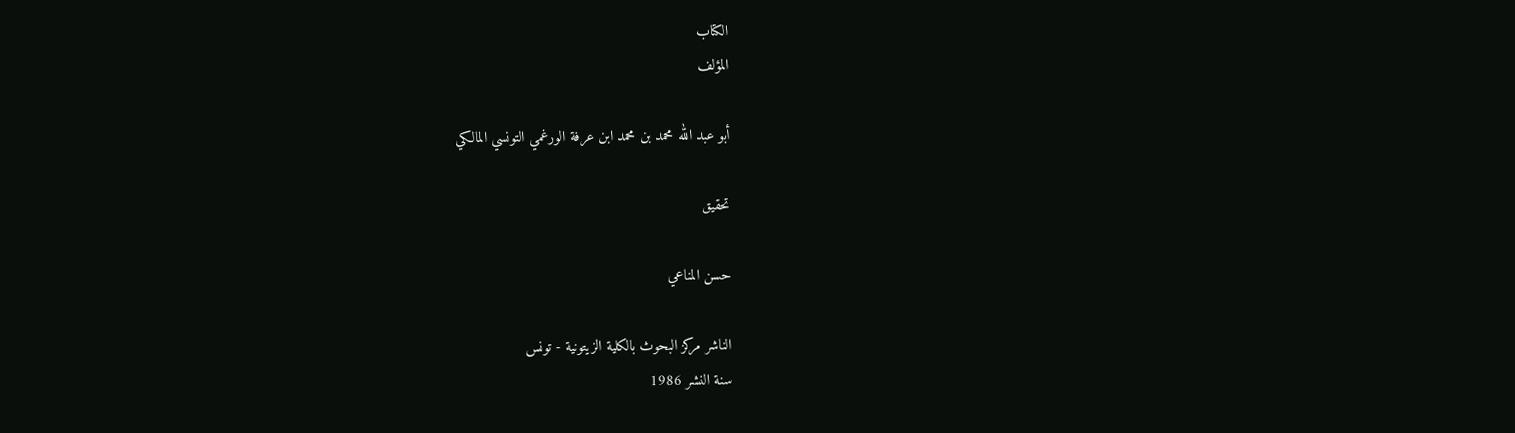الكتاب
المؤلف

أبو عبد الله محمد بن محمد ابن عرفة الورغمي التونسي المالكي

تحقيق

حسن المناعي

الناشر مركز البحوث بالكلية الزيتونية - تونس
سنة النشر 1986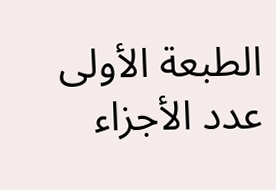الطبعة الأولى
عدد الأجزاء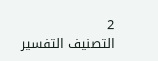2
التصنيف التفسير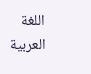اللغة العربية